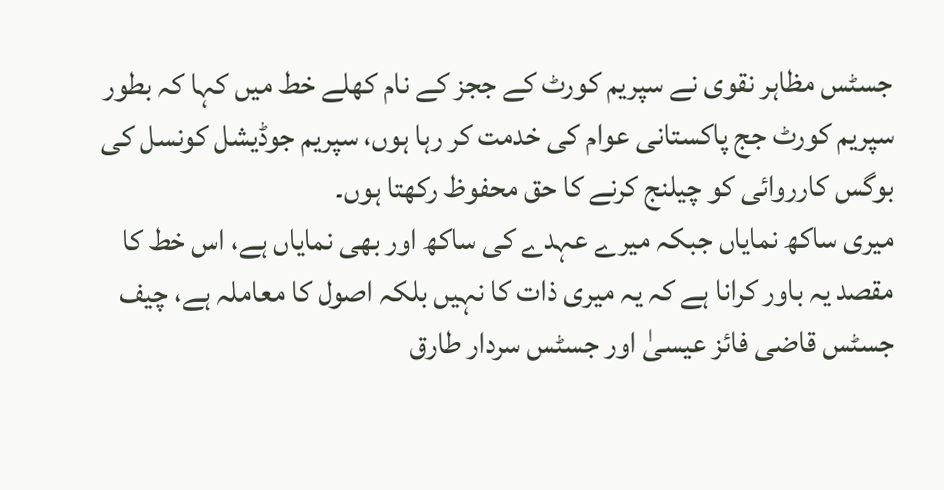جسٹس مظاہر نقوی نے سپریم کورٹ کے ججز کے نام کھلے خط میں کہا کہ بطور سپریم کورٹ جج پاکستانی عوام کی خدمت کر رہا ہوں، سپریم جوڈیشل کونسل کی بوگس کارروائی کو چیلنج کرنے کا حق محفوظ رکھتا ہوں۔
میری ساکھ نمایاں جبکہ میرے عہدے کی ساکھ اور بھی نمایاں ہے، اس خط کا مقصد یہ باور کرانا ہے کہ یہ میری ذات کا نہیں بلکہ اصول کا معاملہ ہے، چیف جسٹس قاضی فائز عیسیٰ اور جسٹس سردار طارق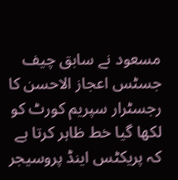مسعود نے سابق چیف
جسٹس اعجاز الاحسن کا رجسٹرار سپریم کورٹ کو لکھا گیا خط ظاہر کرتا ہے کہ پریکٹس اینڈ پروسیجر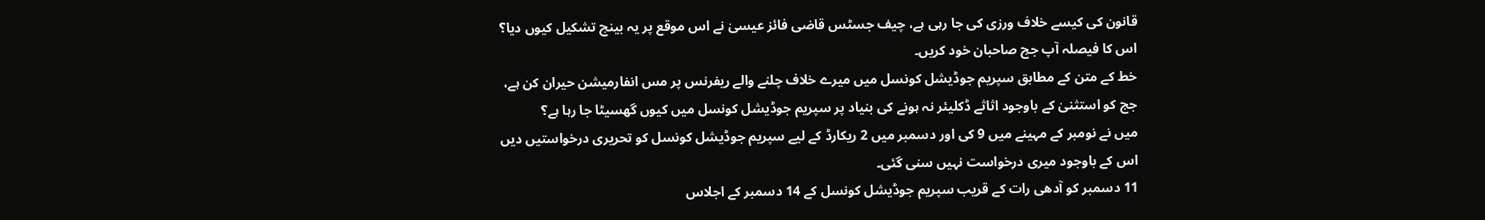قانون کی کیسے خلاف ورزی کی جا رہی ہے، چیف جسٹس قاضی فائز عیسیٰ نے اس موقع پر یہ بینچ تشکیل کیوں دیا؟ اس کا فیصلہ آپ جج صاحبان خود کریں۔
خط کے متن کے مطابق سپریم جوڈیشل کونسل میں میرے خلاف چلنے والے ریفرنس پر مس انفارمیشن حیران کن ہے، جج کو استثنیٰ کے باوجود اثاثے ڈکلیئر نہ ہونے کی بنیاد پر سپریم جوڈیشل کونسل میں کیوں گھسیٹا جا رہا ہے؟
میں نے نومبر کے مہینے میں 9 کی اور دسمبر میں 2 ریکارڈ کے لیے سپریم جوڈیشل کونسل کو تحریری درخواستیں دیں اس کے باوجود میری درخواست نہیں سنی گئی۔
11 دسمبر کو آدھی رات کے قریب سپریم جوڈیشل کونسل کے 14 دسمبر کے اجلاس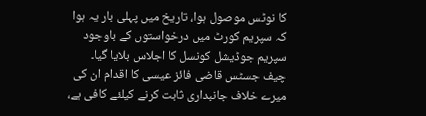کا نوٹس موصول ہوا، تاریخ میں پہلی بار یہ ہوا کہ سپریم کورٹ میں درخواستوں کے باوجود سپریم جوڈیشل کونسل کا اجلاس بلایا گیا۔
چیف جسٹس قاضی فائز عیسی کا اقدام ان کی میرے خلاف جانبداری ثابت کرنے کیلئے کافی ہے،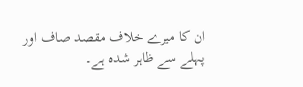ان کا میرے خلاف مقصد صاف اور پہلے سے ظاہر شدہ ہے۔